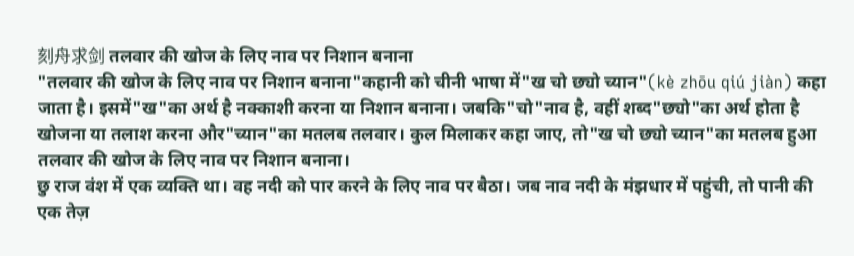刻舟求剑 तलवार की खोज के लिए नाव पर निशान बनाना
"तलवार की खोज के लिए नाव पर निशान बनाना"कहानी को चीनी भाषा में"ख चो छ्यो च्यान"(kè zhōu qiú jiàn) कहा जाता है। इसमें"ख"का अर्थ है नक्काशी करना या निशान बनाना। जबकि"चो"नाव है, वहीं शब्द"छ्यो"का अर्थ होता है खोजना या तलाश करना और"च्यान"का मतलब तलवार। कुल मिलाकर कहा जाए, तो"ख चो छ्यो च्यान"का मतलब हुआ तलवार की खोज के लिए नाव पर निशान बनाना।
छु राज वंश में एक व्यक्ति था। वह नदी को पार करने के लिए नाव पर बैठा। जब नाव नदी के मंझधार में पहुंची, तो पानी की एक तेज़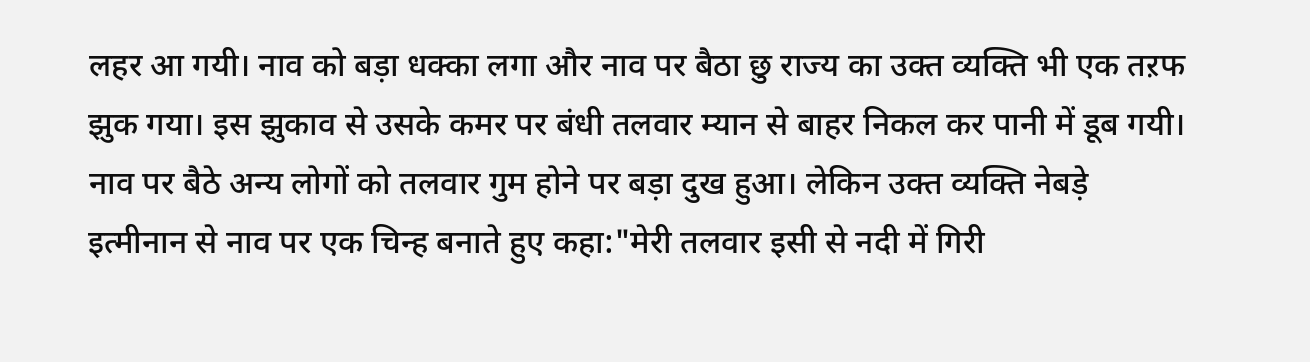लहर आ गयी। नाव को बड़ा धक्का लगा और नाव पर बैठा छु राज्य का उक्त व्यक्ति भी एक तऱफ झुक गया। इस झुकाव से उसके कमर पर बंधी तलवार म्यान से बाहर निकल कर पानी में डूब गयी। नाव पर बैठे अन्य लोगों को तलवार गुम होने पर बड़ा दुख हुआ। लेकिन उक्त व्यक्ति नेबड़े इत्मीनान से नाव पर एक चिन्ह बनाते हुए कहा:"मेरी तलवार इसी से नदी में गिरी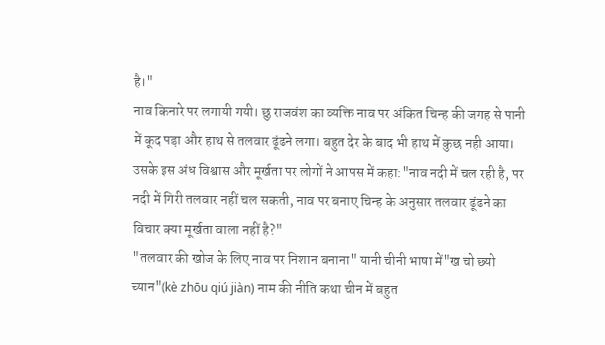है।"
नाव किनारे पर लगायी गयी। छु राजवंश का व्यक्ति नाव पर अंकित चिन्ह की जगह से पानी में कूद पड़ा और हाथ से तलवार ढूंढने लगा। बहुत देर के बाद भी हाथ में कुछ नही आया। उसके इस अंध विश्वास और मूर्खता पर लोगों ने आपस में कहा:"नाव नदी में चल रही है, पर नदी में गिरी तलवार नहीं चल सकती, नाव पर बनाए चिन्ह के अनुसार तलवार ढूंढने का विचार क्या मूर्खता वाला नहीं है?"
"तलवार की खोज के लिए नाव पर निशान बनाना" यानी चीनी भाषा में"ख चो छ्यो च्यान"(kè zhōu qiú jiàn) नाम की नीति कथा चीन में बहुत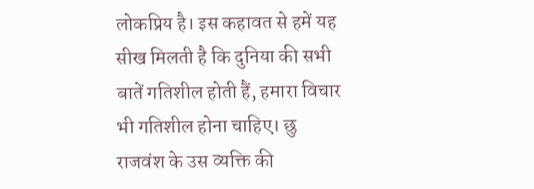लोकप्रिय है। इस कहावत से हमें यह सीख मिलती है कि दुनिया की सभी बातें गतिशील होती हैं, हमारा विचार भी गतिशील होना चाहिए। छु राजवंश के उस व्यक्ति की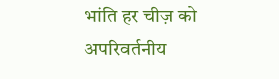भांति हर चीज़ को अपरिवर्तनीय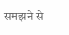समझने से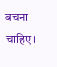बचना चाहिए।